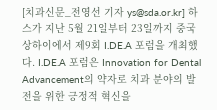[치과신문_전영선 기자 ys@sda.or.kr] 하스가 지난 5월 21일부터 23일까지 중국 상하이에서 제9회 I.DE.A 포럼을 개최했다. I.DE.A 포럼은 Innovation for Dental Advancement의 약자로 치과 분야의 발전을 위한 긍정적 혁신을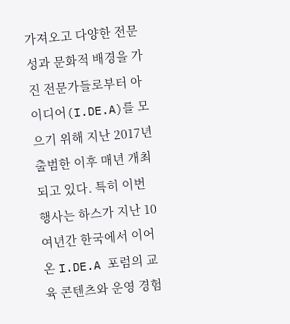가져오고 다양한 전문성과 문화적 배경을 가진 전문가들로부터 아이디어(I.DE.A)를 모으기 위해 지난 2017년 출범한 이후 매년 개최되고 있다. 특히 이번 행사는 하스가 지난 10여년간 한국에서 이어온 I.DE.A 포럼의 교육 콘텐츠와 운영 경험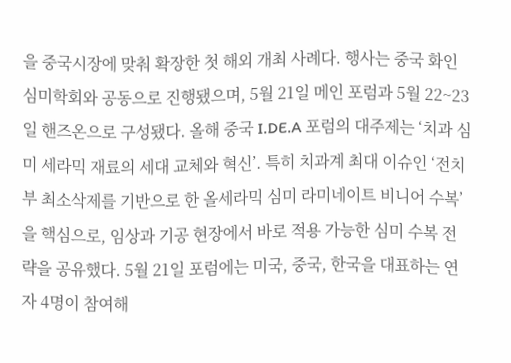을 중국시장에 맞춰 확장한 첫 해외 개최 사례다. 행사는 중국 화인심미학회와 공동으로 진행됐으며, 5월 21일 메인 포럼과 5월 22~23일 핸즈온으로 구성됐다. 올해 중국 I.DE.A 포럼의 대주제는 ‘치과 심미 세라믹 재료의 세대 교체와 혁신’. 특히 치과계 최대 이슈인 ‘전치부 최소삭제를 기반으로 한 올세라믹 심미 라미네이트 비니어 수복’을 핵심으로, 임상과 기공 현장에서 바로 적용 가능한 심미 수복 전략을 공유했다. 5월 21일 포럼에는 미국, 중국, 한국을 대표하는 연자 4명이 참여해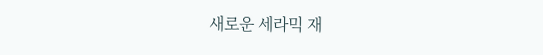새로운 세라믹 재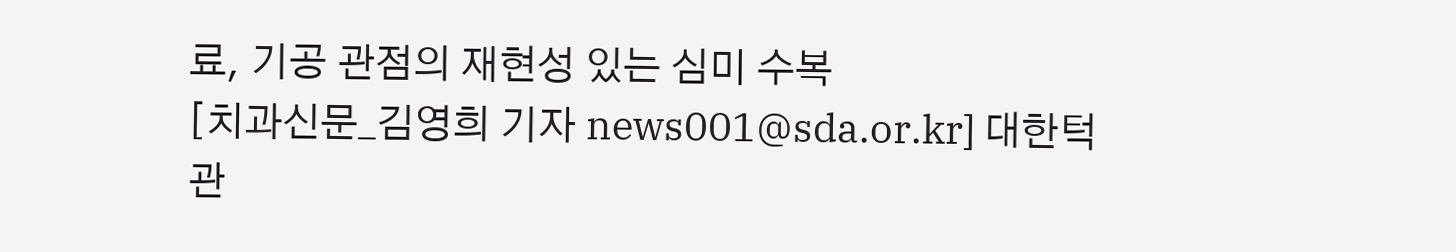료, 기공 관점의 재현성 있는 심미 수복
[치과신문_김영희 기자 news001@sda.or.kr] 대한턱관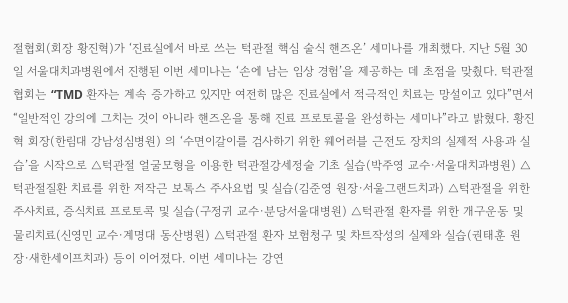절협회(회장 황진혁)가 ‘진료실에서 바로 쓰는 턱관절 핵심 술식 핸즈온’ 세미나를 개최했다. 지난 5월 30일 서울대치과병원에서 진행된 이번 세미나는 ‘손에 남는 임상 경험’을 제공하는 데 초점을 맞췄다. 턱관절협회는 “TMD 환자는 계속 증가하고 있지만 여전히 많은 진료실에서 적극적인 치료는 망설이고 있다”면서 “일반적인 강의에 그치는 것이 아니라 핸즈온을 통해 진료 프로토콜을 완성하는 세미나”라고 밝혔다. 황진혁 회장(한림대 강남성심병원) 의 ‘수면이갈이를 검사하기 위한 웨어러블 근전도 장치의 실제적 사용과 실습’을 시작으로 △턱관절 얼굴모형을 이용한 턱관절강세정술 기초 실습(박주영 교수·서울대치과병원) △턱관절질환 치료를 위한 저작근 보톡스 주사요법 및 실습(김준영 원장·서울그랜드치과) △턱관절을 위한 주사치료, 증식치료 프로토콕 및 실습(구정귀 교수·분당서울대병원) △턱관절 환자를 위한 개구운동 및 물리치료(신영민 교수·계명대 동산병원) △턱관절 환자 보험청구 및 차트작성의 실제와 실습(권태훈 원장·새한세이프치과) 등이 이어졌다. 이번 세미나는 강연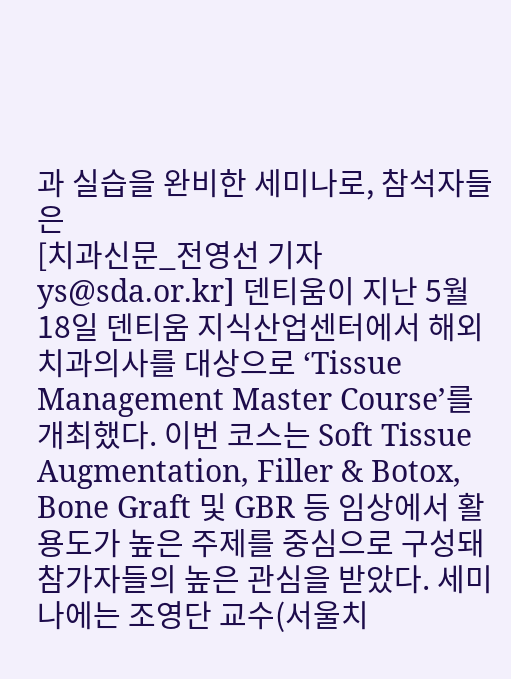과 실습을 완비한 세미나로, 참석자들은
[치과신문_전영선 기자 ys@sda.or.kr] 덴티움이 지난 5월 18일 덴티움 지식산업센터에서 해외 치과의사를 대상으로 ‘Tissue Management Master Course’를 개최했다. 이번 코스는 Soft Tissue Augmentation, Filler & Botox, Bone Graft 및 GBR 등 임상에서 활용도가 높은 주제를 중심으로 구성돼 참가자들의 높은 관심을 받았다. 세미나에는 조영단 교수(서울치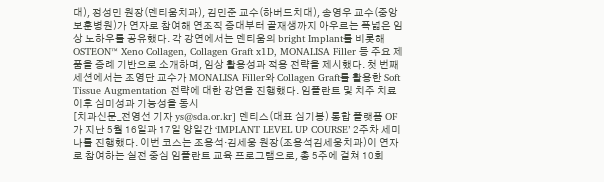대), 정성민 원장(덴티움치과), 김민준 교수(하버드치대), 송영우 교수(중앙보훈병원)가 연자로 참여해 연조직 증대부터 골재생까지 아우르는 폭넓은 임상 노하우를 공유했다. 각 강연에서는 덴티움의 bright Implant를 비롯해 OSTEON™ Xeno Collagen, Collagen Graft x1D, MONALISA Filler 등 주요 제품을 증례 기반으로 소개하며, 임상 활용성과 적용 전략을 제시했다. 첫 번째 세션에서는 조영단 교수가 MONALISA Filler와 Collagen Graft를 활용한 Soft Tissue Augmentation 전략에 대한 강연을 진행했다. 임플란트 및 치주 치료 이후 심미성과 기능성을 동시
[치과신문_전영선 기자 ys@sda.or.kr] 덴티스(대표 심기봉) 통합 플랫폼 OF가 지난 5월 16일과 17일 양일간 ‘IMPLANT LEVEL UP COURSE’ 2주차 세미나를 진행했다. 이번 코스는 조용석·김세웅 원장(조용석김세웅치과)이 연자로 참여하는 실전 중심 임플란트 교육 프로그램으로, 총 5주에 걸쳐 10회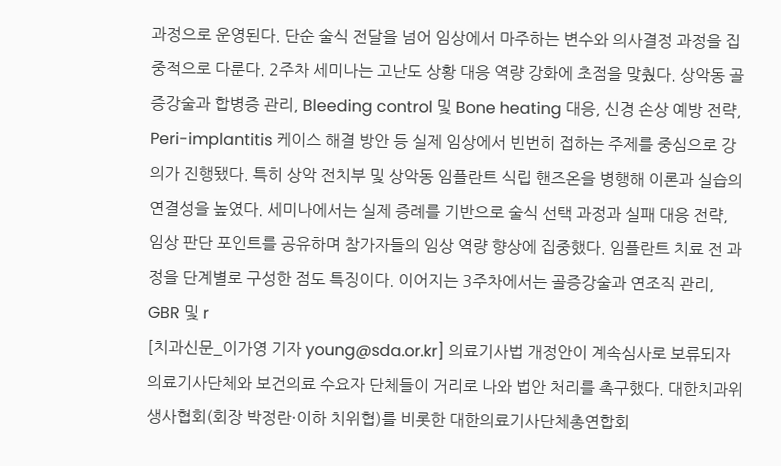과정으로 운영된다. 단순 술식 전달을 넘어 임상에서 마주하는 변수와 의사결정 과정을 집중적으로 다룬다. 2주차 세미나는 고난도 상황 대응 역량 강화에 초점을 맞췄다. 상악동 골증강술과 합병증 관리, Bleeding control 및 Bone heating 대응, 신경 손상 예방 전략, Peri-implantitis 케이스 해결 방안 등 실제 임상에서 빈번히 접하는 주제를 중심으로 강의가 진행됐다. 특히 상악 전치부 및 상악동 임플란트 식립 핸즈온을 병행해 이론과 실습의 연결성을 높였다. 세미나에서는 실제 증례를 기반으로 술식 선택 과정과 실패 대응 전략, 임상 판단 포인트를 공유하며 참가자들의 임상 역량 향상에 집중했다. 임플란트 치료 전 과정을 단계별로 구성한 점도 특징이다. 이어지는 3주차에서는 골증강술과 연조직 관리, GBR 및 r
[치과신문_이가영 기자 young@sda.or.kr] 의료기사법 개정안이 계속심사로 보류되자 의료기사단체와 보건의료 수요자 단체들이 거리로 나와 법안 처리를 촉구했다. 대한치과위생사협회(회장 박정란·이하 치위협)를 비롯한 대한의료기사단체총연합회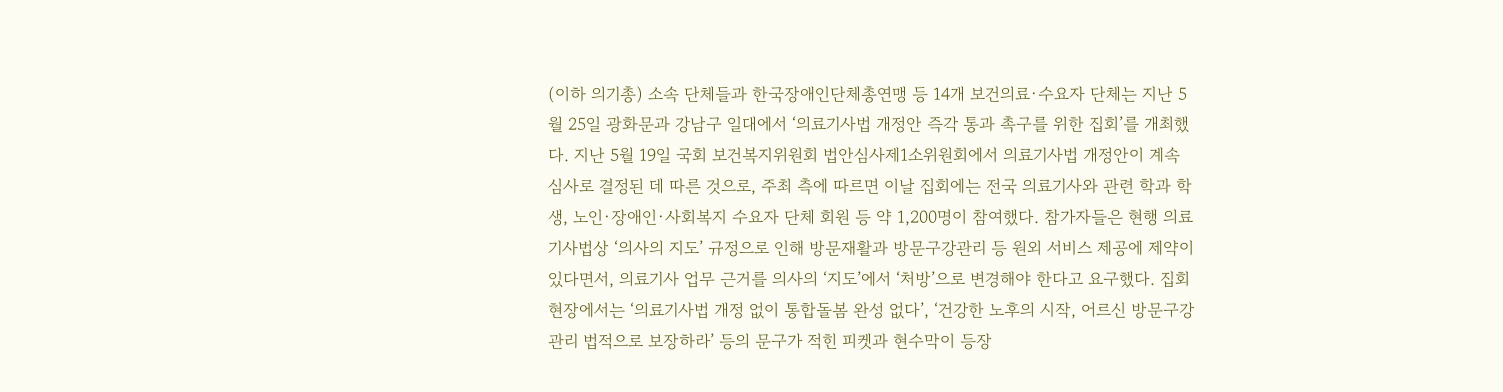(이하 의기총) 소속 단체들과 한국장애인단체총연맹 등 14개 보건의료·수요자 단체는 지난 5월 25일 광화문과 강남구 일대에서 ‘의료기사법 개정안 즉각 통과 촉구를 위한 집회’를 개최했다. 지난 5월 19일 국회 보건복지위원회 법안심사제1소위원회에서 의료기사법 개정안이 계속심사로 결정된 데 따른 것으로, 주최 측에 따르면 이날 집회에는 전국 의료기사와 관련 학과 학생, 노인·장애인·사회복지 수요자 단체 회원 등 약 1,200명이 참여했다. 참가자들은 현행 의료기사법상 ‘의사의 지도’ 규정으로 인해 방문재활과 방문구강관리 등 원외 서비스 제공에 제약이 있다면서, 의료기사 업무 근거를 의사의 ‘지도’에서 ‘처방’으로 변경해야 한다고 요구했다. 집회 현장에서는 ‘의료기사법 개정 없이 통합돌봄 완성 없다’, ‘건강한 노후의 시작, 어르신 방문구강관리 법적으로 보장하라’ 등의 문구가 적힌 피켓과 현수막이 등장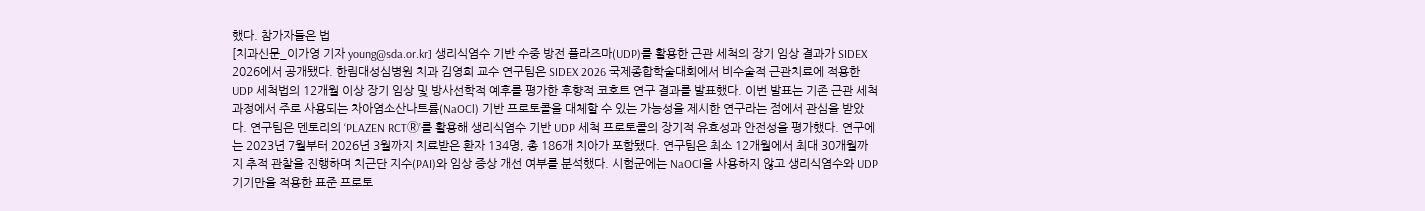했다. 참가자들은 법
[치과신문_이가영 기자 young@sda.or.kr] 생리식염수 기반 수중 방전 플라즈마(UDP)를 활용한 근관 세척의 장기 임상 결과가 SIDEX 2026에서 공개됐다. 한림대성심병원 치과 김영희 교수 연구팀은 SIDEX 2026 국제종합학술대회에서 비수술적 근관치료에 적용한 UDP 세척법의 12개월 이상 장기 임상 및 방사선학적 예후를 평가한 후향적 코호트 연구 결과를 발표했다. 이번 발표는 기존 근관 세척 과정에서 주로 사용되는 차아염소산나트륨(NaOCl) 기반 프로토콜을 대체할 수 있는 가능성을 제시한 연구라는 점에서 관심을 받았다. 연구팀은 덴토리의 ‘PLAZEN RCTⓇ’를 활용해 생리식염수 기반 UDP 세척 프로토콜의 장기적 유효성과 안전성을 평가했다. 연구에는 2023년 7월부터 2026년 3월까지 치료받은 환자 134명, 총 186개 치아가 포함됐다. 연구팀은 최소 12개월에서 최대 30개월까지 추적 관찰을 진행하며 치근단 지수(PAI)와 임상 증상 개선 여부를 분석했다. 시험군에는 NaOCl을 사용하지 않고 생리식염수와 UDP 기기만을 적용한 표준 프로토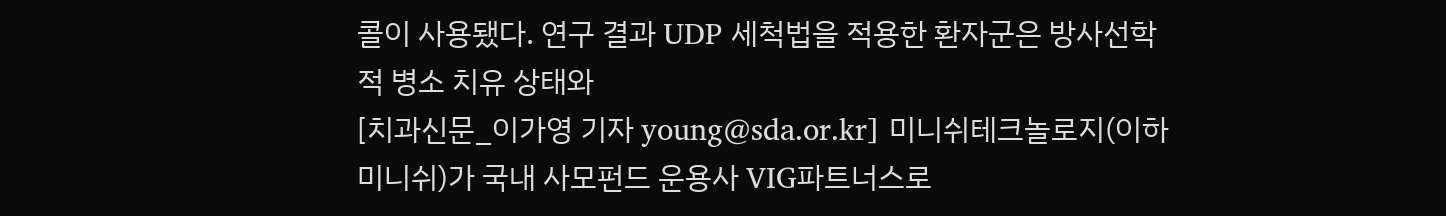콜이 사용됐다. 연구 결과 UDP 세척법을 적용한 환자군은 방사선학적 병소 치유 상태와
[치과신문_이가영 기자 young@sda.or.kr] 미니쉬테크놀로지(이하 미니쉬)가 국내 사모펀드 운용사 VIG파트너스로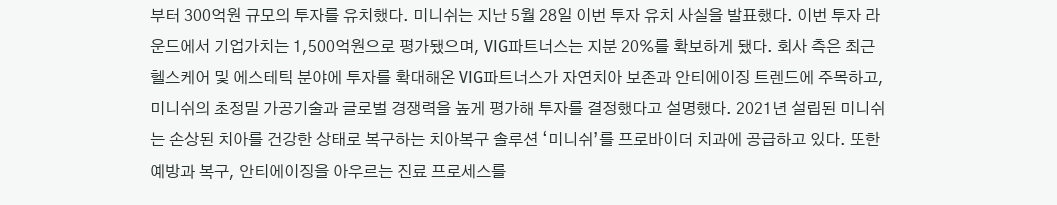부터 300억원 규모의 투자를 유치했다. 미니쉬는 지난 5월 28일 이번 투자 유치 사실을 발표했다. 이번 투자 라운드에서 기업가치는 1,500억원으로 평가됐으며, VIG파트너스는 지분 20%를 확보하게 됐다. 회사 측은 최근 헬스케어 및 에스테틱 분야에 투자를 확대해온 VIG파트너스가 자연치아 보존과 안티에이징 트렌드에 주목하고, 미니쉬의 초정밀 가공기술과 글로벌 경쟁력을 높게 평가해 투자를 결정했다고 설명했다. 2021년 설립된 미니쉬는 손상된 치아를 건강한 상태로 복구하는 치아복구 솔루션 ‘미니쉬’를 프로바이더 치과에 공급하고 있다. 또한 예방과 복구, 안티에이징을 아우르는 진료 프로세스를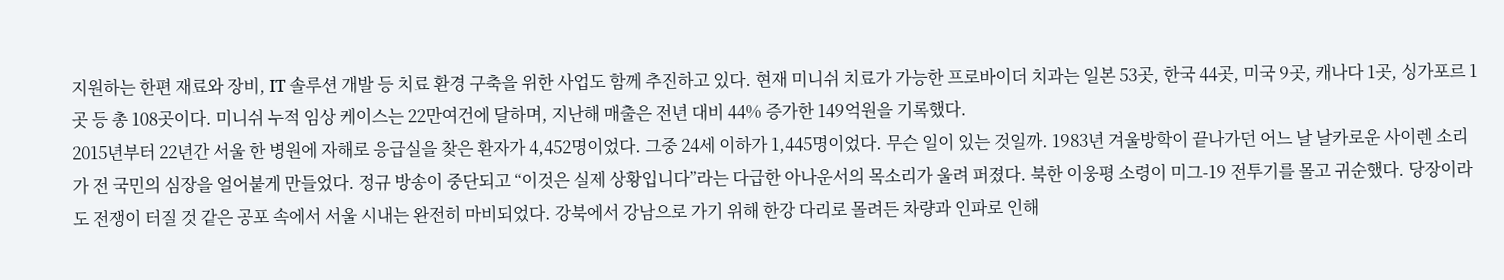지원하는 한편 재료와 장비, IT 솔루션 개발 등 치료 환경 구축을 위한 사업도 함께 추진하고 있다. 현재 미니쉬 치료가 가능한 프로바이더 치과는 일본 53곳, 한국 44곳, 미국 9곳, 캐나다 1곳, 싱가포르 1곳 등 총 108곳이다. 미니쉬 누적 임상 케이스는 22만여건에 달하며, 지난해 매출은 전년 대비 44% 증가한 149억원을 기록했다.
2015년부터 22년간 서울 한 병원에 자해로 응급실을 찾은 환자가 4,452명이었다. 그중 24세 이하가 1,445명이었다. 무슨 일이 있는 것일까. 1983년 겨울방학이 끝나가던 어느 날 날카로운 사이렌 소리가 전 국민의 심장을 얼어붙게 만들었다. 정규 방송이 중단되고 “이것은 실제 상황입니다”라는 다급한 아나운서의 목소리가 울려 퍼졌다. 북한 이웅평 소령이 미그-19 전투기를 몰고 귀순했다. 당장이라도 전쟁이 터질 것 같은 공포 속에서 서울 시내는 완전히 마비되었다. 강북에서 강남으로 가기 위해 한강 다리로 몰려든 차량과 인파로 인해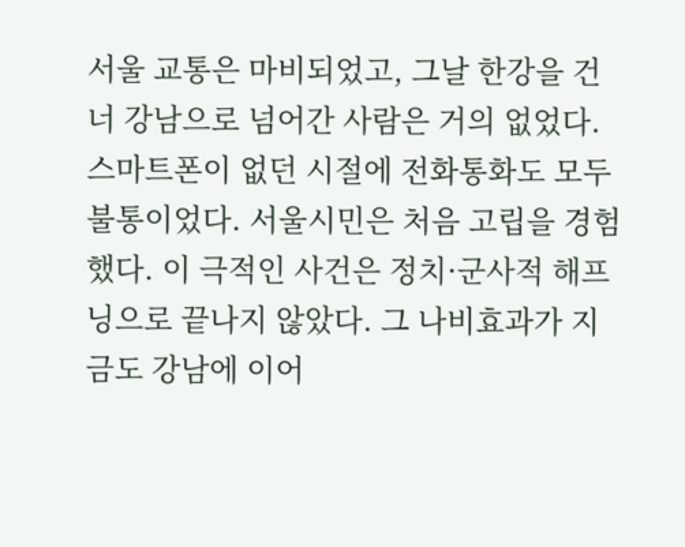서울 교통은 마비되었고, 그날 한강을 건너 강남으로 넘어간 사람은 거의 없었다. 스마트폰이 없던 시절에 전화통화도 모두 불통이었다. 서울시민은 처음 고립을 경험했다. 이 극적인 사건은 정치·군사적 해프닝으로 끝나지 않았다. 그 나비효과가 지금도 강남에 이어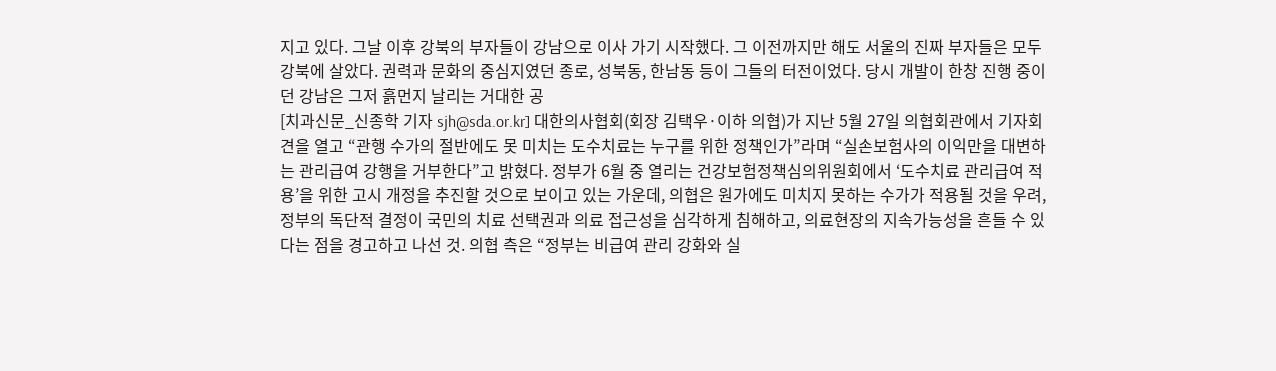지고 있다. 그날 이후 강북의 부자들이 강남으로 이사 가기 시작했다. 그 이전까지만 해도 서울의 진짜 부자들은 모두 강북에 살았다. 권력과 문화의 중심지였던 종로, 성북동, 한남동 등이 그들의 터전이었다. 당시 개발이 한창 진행 중이던 강남은 그저 흙먼지 날리는 거대한 공
[치과신문_신종학 기자 sjh@sda.or.kr] 대한의사협회(회장 김택우·이하 의협)가 지난 5월 27일 의협회관에서 기자회견을 열고 “관행 수가의 절반에도 못 미치는 도수치료는 누구를 위한 정책인가”라며 “실손보험사의 이익만을 대변하는 관리급여 강행을 거부한다”고 밝혔다. 정부가 6월 중 열리는 건강보험정책심의위원회에서 ‘도수치료 관리급여 적용’을 위한 고시 개정을 추진할 것으로 보이고 있는 가운데, 의협은 원가에도 미치지 못하는 수가가 적용될 것을 우려, 정부의 독단적 결정이 국민의 치료 선택권과 의료 접근성을 심각하게 침해하고, 의료현장의 지속가능성을 흔들 수 있다는 점을 경고하고 나선 것. 의협 측은 “정부는 비급여 관리 강화와 실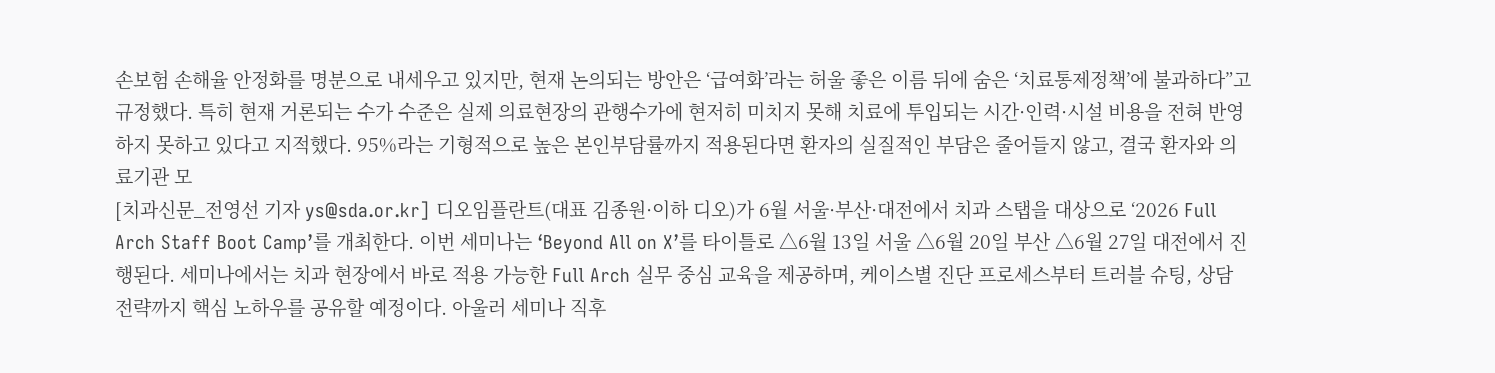손보험 손해율 안정화를 명분으로 내세우고 있지만, 현재 논의되는 방안은 ‘급여화’라는 허울 좋은 이름 뒤에 숨은 ‘치료통제정책’에 불과하다”고 규정했다. 특히 현재 거론되는 수가 수준은 실제 의료현장의 관행수가에 현저히 미치지 못해 치료에 투입되는 시간·인력·시설 비용을 전혀 반영하지 못하고 있다고 지적했다. 95%라는 기형적으로 높은 본인부담률까지 적용된다면 환자의 실질적인 부담은 줄어들지 않고, 결국 환자와 의료기관 모
[치과신문_전영선 기자 ys@sda.or.kr] 디오임플란트(대표 김종원·이하 디오)가 6월 서울·부산·대전에서 치과 스탭을 대상으로 ‘2026 Full Arch Staff Boot Camp’를 개최한다. 이번 세미나는 ‘Beyond All on X’를 타이틀로 △6월 13일 서울 △6월 20일 부산 △6월 27일 대전에서 진행된다. 세미나에서는 치과 현장에서 바로 적용 가능한 Full Arch 실무 중심 교육을 제공하며, 케이스별 진단 프로세스부터 트러블 슈팅, 상담 전략까지 핵심 노하우를 공유할 예정이다. 아울러 세미나 직후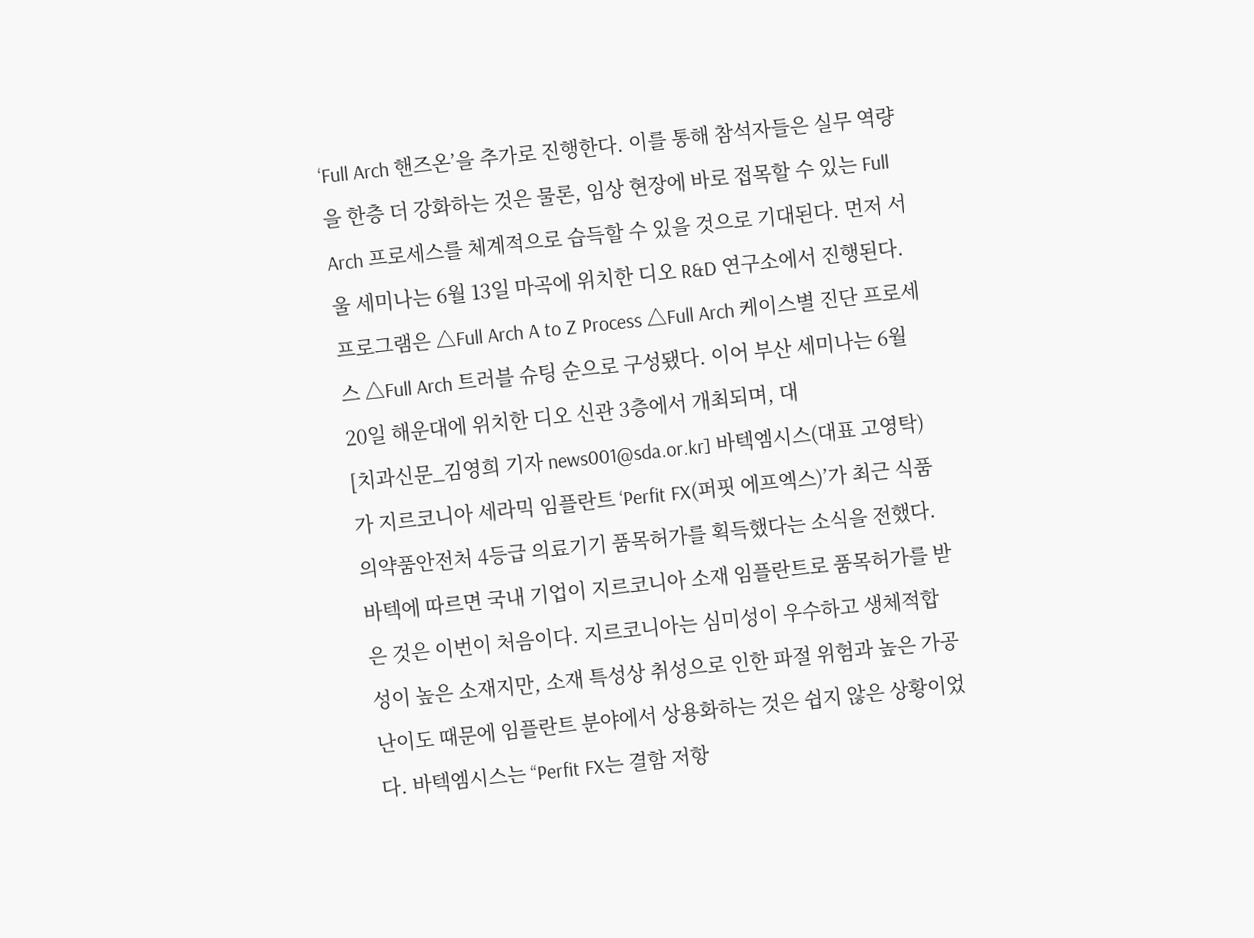‘Full Arch 핸즈온’을 추가로 진행한다. 이를 통해 참석자들은 실무 역량을 한층 더 강화하는 것은 물론, 임상 현장에 바로 접목할 수 있는 Full Arch 프로세스를 체계적으로 습득할 수 있을 것으로 기대된다. 먼저 서울 세미나는 6월 13일 마곡에 위치한 디오 R&D 연구소에서 진행된다. 프로그램은 △Full Arch A to Z Process △Full Arch 케이스별 진단 프로세스 △Full Arch 트러블 슈팅 순으로 구성됐다. 이어 부산 세미나는 6월 20일 해운대에 위치한 디오 신관 3층에서 개최되며, 대
[치과신문_김영희 기자 news001@sda.or.kr] 바텍엠시스(대표 고영탁)가 지르코니아 세라믹 임플란트 ‘Perfit FX(퍼핏 에프엑스)’가 최근 식품의약품안전처 4등급 의료기기 품목허가를 획득했다는 소식을 전했다. 바텍에 따르면 국내 기업이 지르코니아 소재 임플란트로 품목허가를 받은 것은 이번이 처음이다. 지르코니아는 심미성이 우수하고 생체적합성이 높은 소재지만, 소재 특성상 취성으로 인한 파절 위험과 높은 가공 난이도 때문에 임플란트 분야에서 상용화하는 것은 쉽지 않은 상황이었다. 바텍엠시스는 “Perfit FX는 결함 저항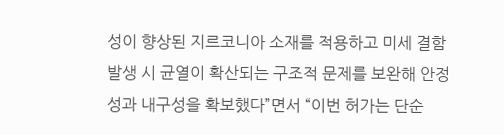성이 향상된 지르코니아 소재를 적용하고 미세 결함 발생 시 균열이 확산되는 구조적 문제를 보완해 안정성과 내구성을 확보했다”면서 “이번 허가는 단순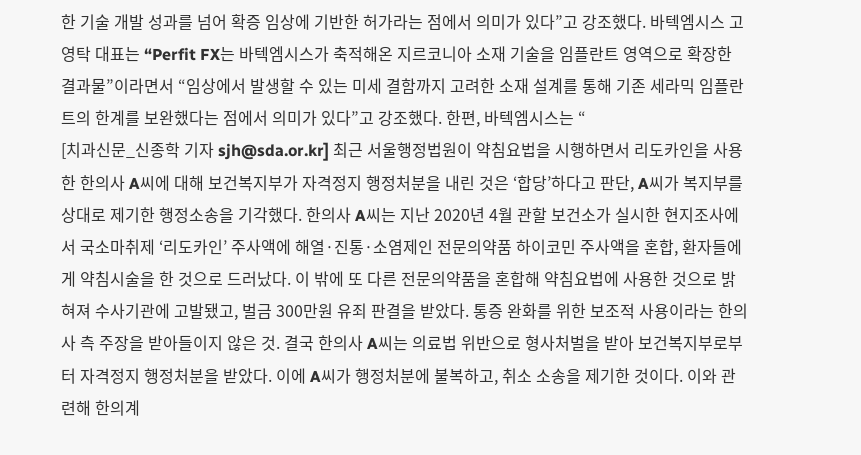한 기술 개발 성과를 넘어 확증 임상에 기반한 허가라는 점에서 의미가 있다”고 강조했다. 바텍엠시스 고영탁 대표는 “Perfit FX는 바텍엠시스가 축적해온 지르코니아 소재 기술을 임플란트 영역으로 확장한 결과물”이라면서 “임상에서 발생할 수 있는 미세 결함까지 고려한 소재 설계를 통해 기존 세라믹 임플란트의 한계를 보완했다는 점에서 의미가 있다”고 강조했다. 한편, 바텍엠시스는 “
[치과신문_신종학 기자 sjh@sda.or.kr] 최근 서울행정법원이 약침요법을 시행하면서 리도카인을 사용한 한의사 A씨에 대해 보건복지부가 자격정지 행정처분을 내린 것은 ‘합당’하다고 판단, A씨가 복지부를 상대로 제기한 행정소송을 기각했다. 한의사 A씨는 지난 2020년 4월 관할 보건소가 실시한 현지조사에서 국소마취제 ‘리도카인’ 주사액에 해열·진통·소염제인 전문의약품 하이코민 주사액을 혼합, 환자들에게 약침시술을 한 것으로 드러났다. 이 밖에 또 다른 전문의약품을 혼합해 약침요법에 사용한 것으로 밝혀져 수사기관에 고발됐고, 벌금 300만원 유죄 판결을 받았다. 통증 완화를 위한 보조적 사용이라는 한의사 측 주장을 받아들이지 않은 것. 결국 한의사 A씨는 의료법 위반으로 형사처벌을 받아 보건복지부로부터 자격정지 행정처분을 받았다. 이에 A씨가 행정처분에 불복하고, 취소 소송을 제기한 것이다. 이와 관련해 한의계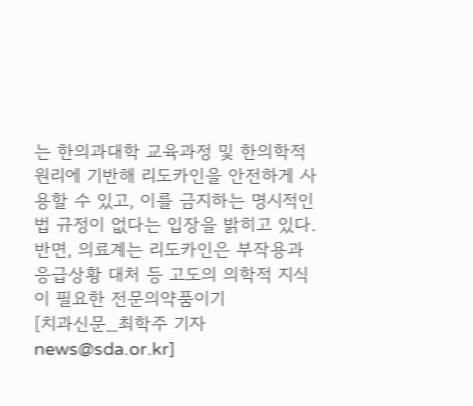는 한의과대학 교육과정 및 한의학적 원리에 기반해 리도카인을 안전하게 사용할 수 있고, 이를 금지하는 명시적인 법 규정이 없다는 입장을 밝히고 있다. 반면, 의료계는 리도카인은 부작용과 응급상황 대처 등 고도의 의학적 지식이 필요한 전문의약품이기
[치과신문_최학주 기자 news@sda.or.kr]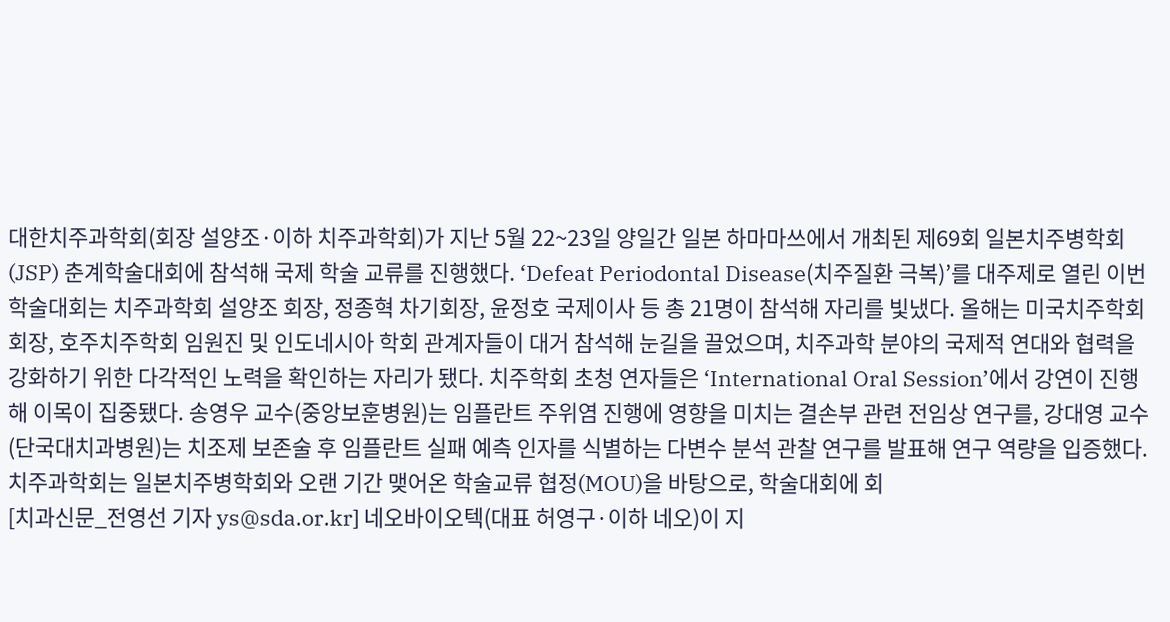대한치주과학회(회장 설양조·이하 치주과학회)가 지난 5월 22~23일 양일간 일본 하마마쓰에서 개최된 제69회 일본치주병학회(JSP) 춘계학술대회에 참석해 국제 학술 교류를 진행했다. ‘Defeat Periodontal Disease(치주질환 극복)’를 대주제로 열린 이번 학술대회는 치주과학회 설양조 회장, 정종혁 차기회장, 윤정호 국제이사 등 총 21명이 참석해 자리를 빛냈다. 올해는 미국치주학회 회장, 호주치주학회 임원진 및 인도네시아 학회 관계자들이 대거 참석해 눈길을 끌었으며, 치주과학 분야의 국제적 연대와 협력을 강화하기 위한 다각적인 노력을 확인하는 자리가 됐다. 치주학회 초청 연자들은 ‘International Oral Session’에서 강연이 진행해 이목이 집중됐다. 송영우 교수(중앙보훈병원)는 임플란트 주위염 진행에 영향을 미치는 결손부 관련 전임상 연구를, 강대영 교수(단국대치과병원)는 치조제 보존술 후 임플란트 실패 예측 인자를 식별하는 다변수 분석 관찰 연구를 발표해 연구 역량을 입증했다. 치주과학회는 일본치주병학회와 오랜 기간 맺어온 학술교류 협정(MOU)을 바탕으로, 학술대회에 회
[치과신문_전영선 기자 ys@sda.or.kr] 네오바이오텍(대표 허영구·이하 네오)이 지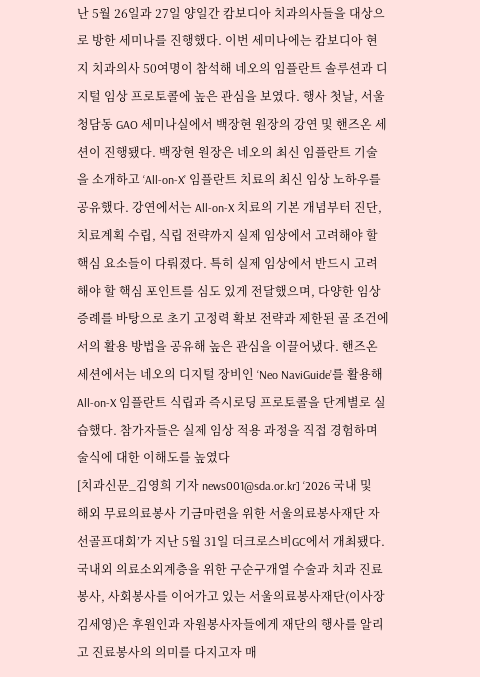난 5월 26일과 27일 양일간 캄보디아 치과의사들을 대상으로 방한 세미나를 진행했다. 이번 세미나에는 캄보디아 현지 치과의사 50여명이 참석해 네오의 임플란트 솔루션과 디지털 임상 프로토콜에 높은 관심을 보였다. 행사 첫날, 서울 청담동 GAO 세미나실에서 백장현 원장의 강연 및 핸즈온 세션이 진행됐다. 백장현 원장은 네오의 최신 임플란트 기술을 소개하고 ‘All-on-X’ 임플란트 치료의 최신 임상 노하우를 공유했다. 강연에서는 All-on-X 치료의 기본 개념부터 진단, 치료계획 수립, 식립 전략까지 실제 임상에서 고려해야 할 핵심 요소들이 다뤄졌다. 특히 실제 임상에서 반드시 고려해야 할 핵심 포인트를 심도 있게 전달했으며, 다양한 임상 증례를 바탕으로 초기 고정력 확보 전략과 제한된 골 조건에서의 활용 방법을 공유해 높은 관심을 이끌어냈다. 핸즈온 세션에서는 네오의 디지털 장비인 ‘Neo NaviGuide’를 활용해 All-on-X 임플란트 식립과 즉시로딩 프로토콜을 단계별로 실습했다. 참가자들은 실제 임상 적용 과정을 직접 경험하며 술식에 대한 이해도를 높였다
[치과신문_김영희 기자 news001@sda.or.kr] ‘2026 국내 및 해외 무료의료봉사 기금마련을 위한 서울의료봉사재단 자선골프대회’가 지난 5월 31일 더크로스비GC에서 개최됐다. 국내외 의료소외계층을 위한 구순구개열 수술과 치과 진료봉사, 사회봉사를 이어가고 있는 서울의료봉사재단(이사장 김세영)은 후원인과 자원봉사자들에게 재단의 행사를 알리고 진료봉사의 의미를 다지고자 매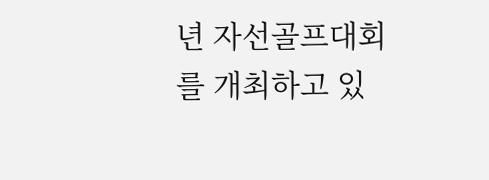년 자선골프대회를 개최하고 있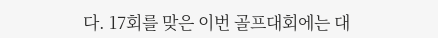다. 17회를 맞은 이번 골프대회에는 대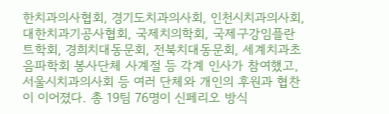한치과의사협회, 경기도치과의사회, 인천시치과의사회, 대한치과기공사협회, 국제치의학회, 국제구강임플란트학회, 경희치대동문회, 전북치대동문회, 세계치과초음파학회 봉사단체 사계절 등 각계 인사가 참여했고, 서울시치과의사회 등 여러 단체와 개인의 후원과 협찬이 이어졌다. 총 19팀 76명이 신페리오 방식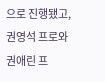으로 진행됐고, 권영석 프로와 권애린 프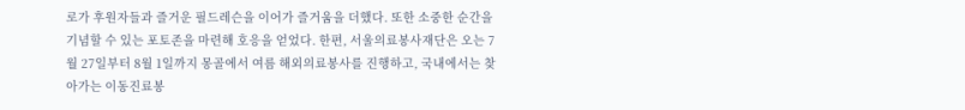로가 후원자들과 즐거운 필드레슨을 이어가 즐거움을 더했다. 또한 소중한 순간을 기념할 수 있는 포토존을 마련해 호응을 얻었다. 한편, 서울의료봉사재단은 오는 7월 27일부터 8월 1일까지 몽골에서 여름 해외의료봉사를 진행하고, 국내에서는 찾아가는 이동진료봉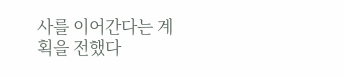사를 이어간다는 계획을 전했다